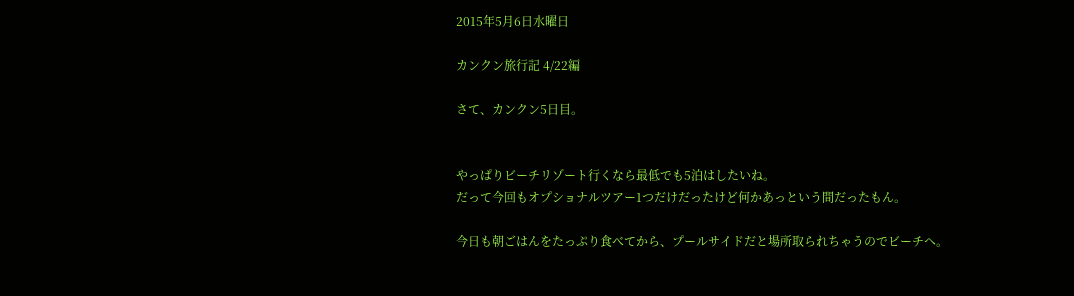2015年5月6日水曜日

カンクン旅行記 4/22編

さて、カンクン5日目。


やっぱりビーチリゾート行くなら最低でも5泊はしたいね。
だって今回もオプショナルツアー1つだけだったけど何かあっという間だったもん。

今日も朝ごはんをたっぷり食べてから、プールサイドだと場所取られちゃうのでビーチへ。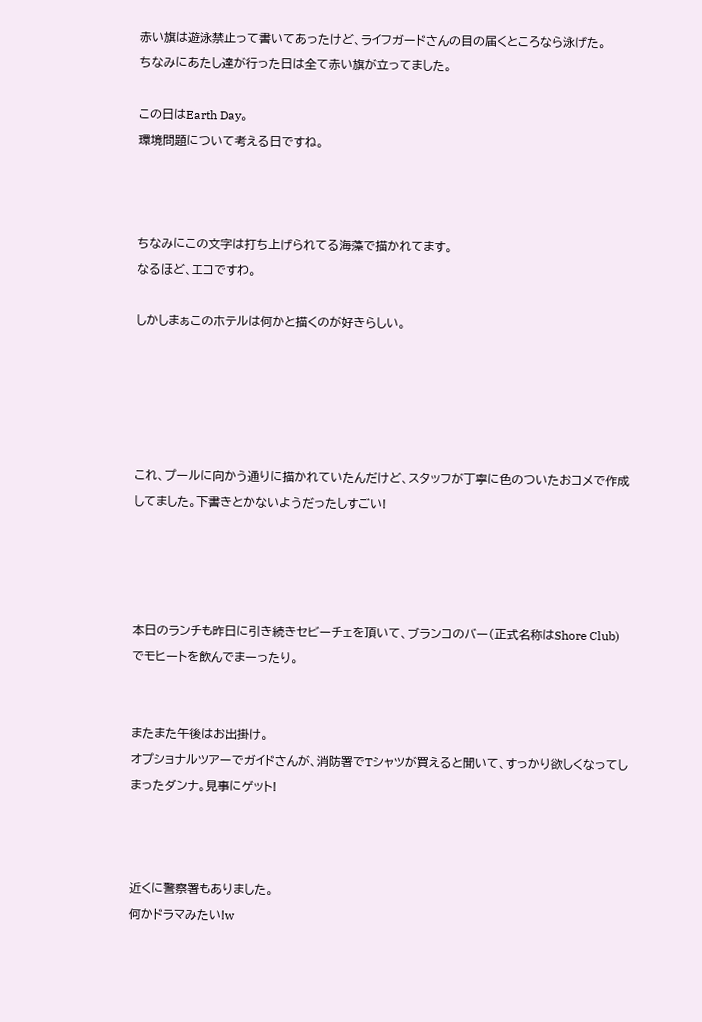赤い旗は遊泳禁止って書いてあったけど、ライフガードさんの目の届くところなら泳げた。
ちなみにあたし達が行った日は全て赤い旗が立ってました。

この日はEarth Day。
環境問題について考える日ですね。



ちなみにこの文字は打ち上げられてる海藻で描かれてます。
なるほど、エコですわ。

しかしまぁこのホテルは何かと描くのが好きらしい。





これ、プールに向かう通りに描かれていたんだけど、スタッフが丁寧に色のついたおコメで作成してました。下書きとかないようだったしすごい!




本日のランチも昨日に引き続きセビーチェを頂いて、ブランコのバー(正式名称はShore Club)でモヒートを飲んでまーったり。


またまた午後はお出掛け。
オプショナルツアーでガイドさんが、消防署でTシャツが買えると聞いて、すっかり欲しくなってしまったダンナ。見事にゲット!



近くに警察署もありました。
何かドラマみたい!w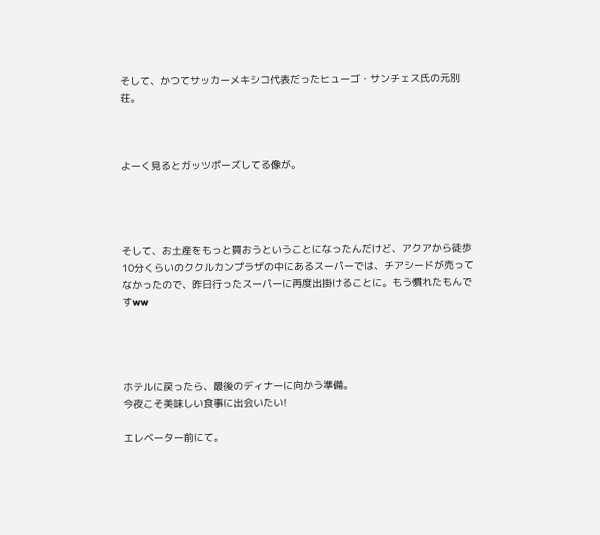そして、かつてサッカーメキシコ代表だったヒューゴ・サンチェス氏の元別荘。



よーく見るとガッツポーズしてる像が。




そして、お土産をもっと買おうということになったんだけど、アクアから徒歩10分くらいのククルカンプラザの中にあるスーパーでは、チアシードが売ってなかったので、昨日行ったスーパーに再度出掛けることに。もう慣れたもんですww




ホテルに戻ったら、最後のディナーに向かう準備。
今夜こそ美味しい食事に出会いたい!

エレベーター前にて。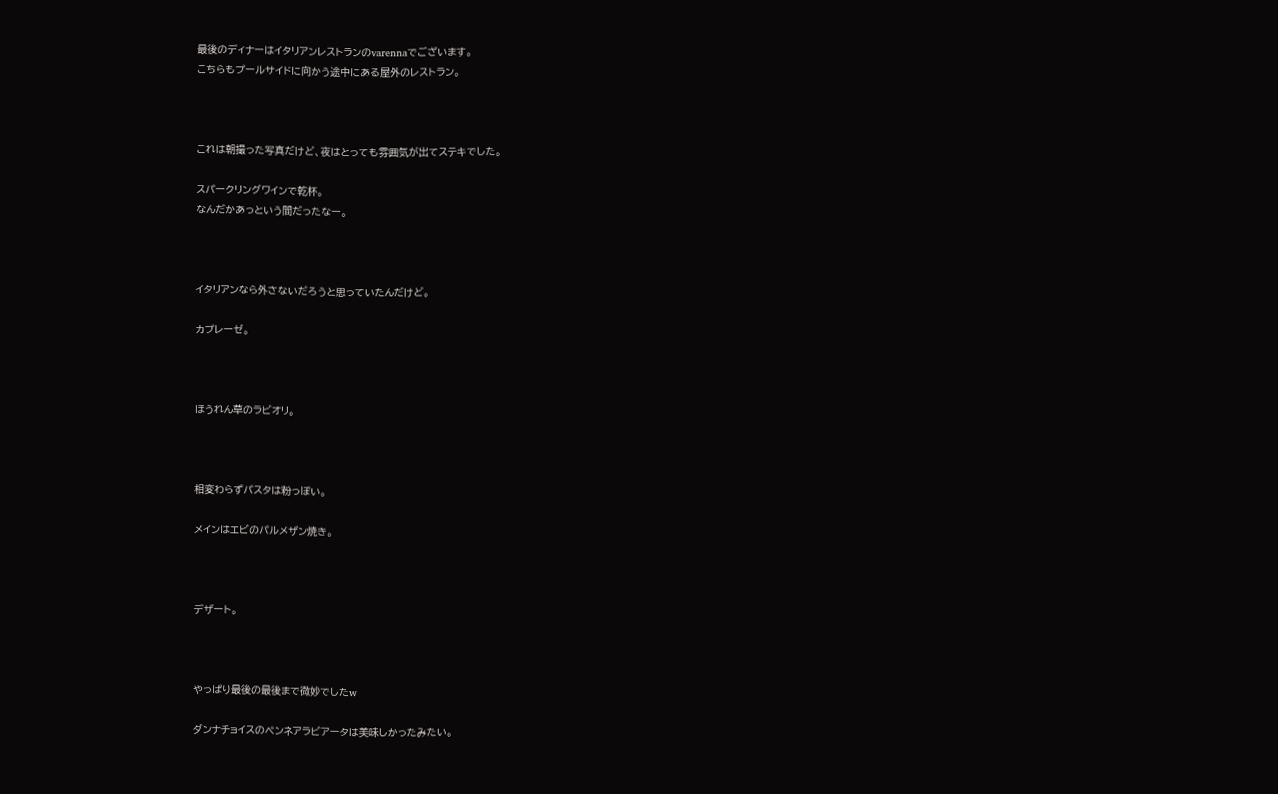最後のディナーはイタリアンレストランのvarennaでございます。
こちらもプールサイドに向かう途中にある屋外のレストラン。



これは朝撮った写真だけど、夜はとっても雰囲気が出てステキでした。

スパークリングワインで乾杯。
なんだかあっという間だったなー。



イタリアンなら外さないだろうと思っていたんだけど。

カプレーゼ。



ほうれん草のラビオリ。



相変わらずパスタは粉っぽい。

メインはエビのパルメザン焼き。



デザート。



やっぱり最後の最後まで微妙でしたw

ダンナチョイスのペンネアラビアータは美味しかったみたい。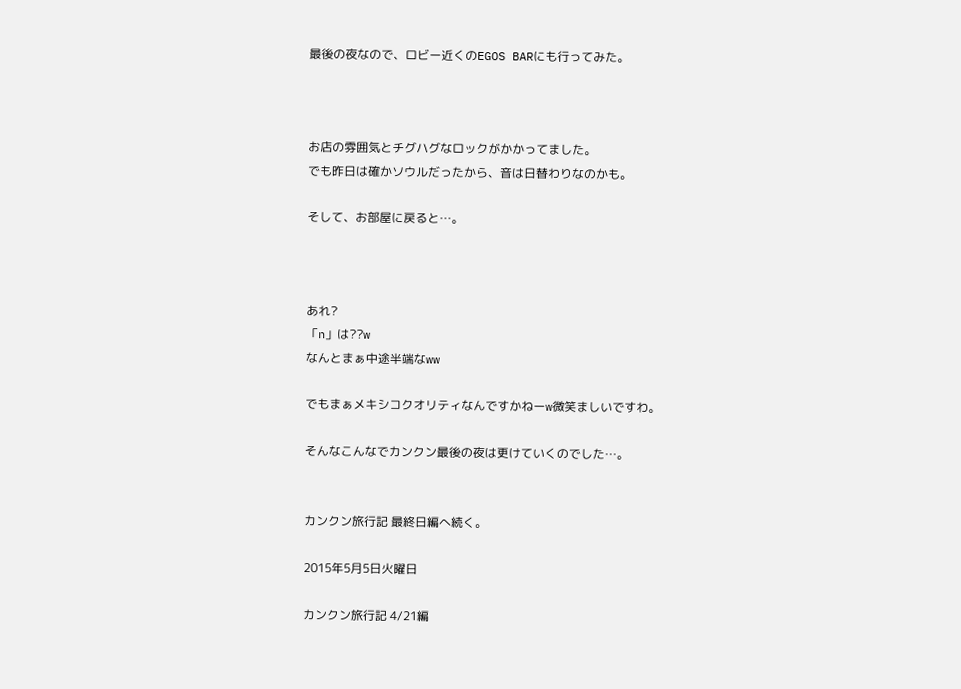最後の夜なので、ロビー近くのEGOS BARにも行ってみた。



お店の雰囲気とチグハグなロックがかかってました。
でも昨日は確かソウルだったから、音は日替わりなのかも。

そして、お部屋に戻ると…。



あれ?
「n」は??w
なんとまぁ中途半端なww

でもまぁメキシコクオリティなんですかねーw微笑ましいですわ。

そんなこんなでカンクン最後の夜は更けていくのでした…。


カンクン旅行記 最終日編へ続く。

2015年5月5日火曜日

カンクン旅行記 4/21編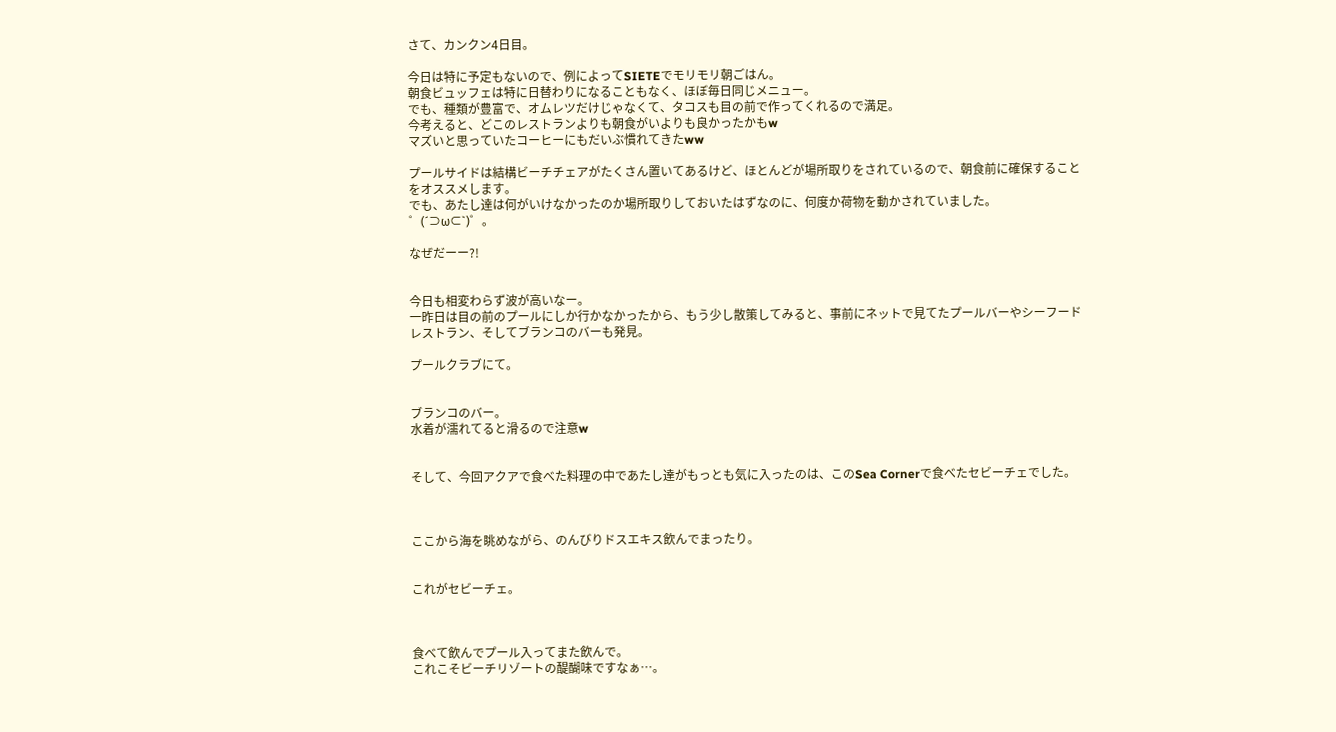さて、カンクン4日目。

今日は特に予定もないので、例によってSIETEでモリモリ朝ごはん。
朝食ビュッフェは特に日替わりになることもなく、ほぼ毎日同じメニュー。
でも、種類が豊富で、オムレツだけじゃなくて、タコスも目の前で作ってくれるので満足。
今考えると、どこのレストランよりも朝食がいよりも良かったかもw
マズいと思っていたコーヒーにもだいぶ慣れてきたww

プールサイドは結構ビーチチェアがたくさん置いてあるけど、ほとんどが場所取りをされているので、朝食前に確保することをオススメします。
でも、あたし達は何がいけなかったのか場所取りしておいたはずなのに、何度か荷物を動かされていました。゜(´⊃ω⊂`)゜。

なぜだーー?!


今日も相変わらず波が高いなー。
一昨日は目の前のプールにしか行かなかったから、もう少し散策してみると、事前にネットで見てたプールバーやシーフードレストラン、そしてブランコのバーも発見。

プールクラブにて。


ブランコのバー。
水着が濡れてると滑るので注意w


そして、今回アクアで食べた料理の中であたし達がもっとも気に入ったのは、このSea Cornerで食べたセビーチェでした。



ここから海を眺めながら、のんびりドスエキス飲んでまったり。


これがセビーチェ。



食べて飲んでプール入ってまた飲んで。
これこそビーチリゾートの醍醐味ですなぁ…。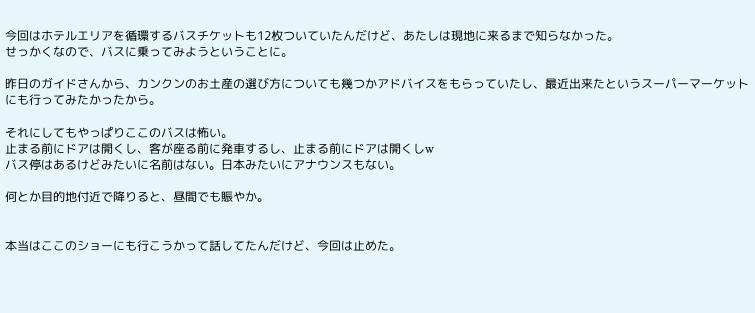今回はホテルエリアを循環するバスチケットも12枚ついていたんだけど、あたしは現地に来るまで知らなかった。
せっかくなので、バスに乗ってみようということに。

昨日のガイドさんから、カンクンのお土産の選び方についても幾つかアドバイスをもらっていたし、最近出来たというスーパーマーケットにも行ってみたかったから。

それにしてもやっぱりここのバスは怖い。
止まる前にドアは開くし、客が座る前に発車するし、止まる前にドアは開くしw
バス停はあるけどみたいに名前はない。日本みたいにアナウンスもない。

何とか目的地付近で降りると、昼間でも賑やか。


本当はここのショーにも行こうかって話してたんだけど、今回は止めた。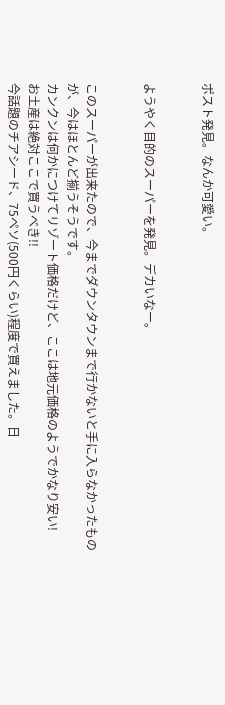ポスト発見。なんか可愛い。


ようやく目的のスーパーを発見。デカいなー。


このスーパーが出来たので、今までダウンタウンまで行かないと手に入らなかったものが、今はほとんど揃うそうです。
カンクンは何かにつけてリゾート価格だけど、ここは地元価格のようでかなり安い!
お土産は絶対ここで買うべき!!
今話題のチアシード、75ペソ(500円くらい)程度で買えました。日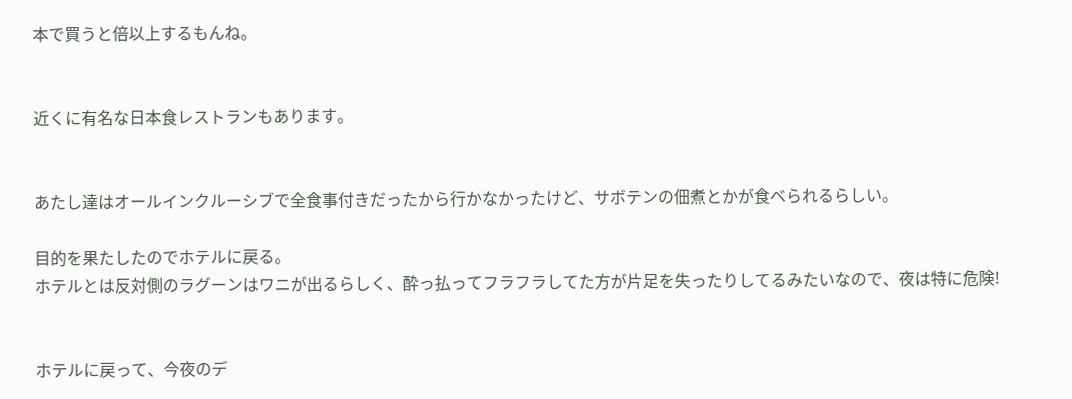本で買うと倍以上するもんね。


近くに有名な日本食レストランもあります。


あたし達はオールインクルーシブで全食事付きだったから行かなかったけど、サボテンの佃煮とかが食べられるらしい。

目的を果たしたのでホテルに戻る。
ホテルとは反対側のラグーンはワニが出るらしく、酔っ払ってフラフラしてた方が片足を失ったりしてるみたいなので、夜は特に危険!


ホテルに戻って、今夜のデ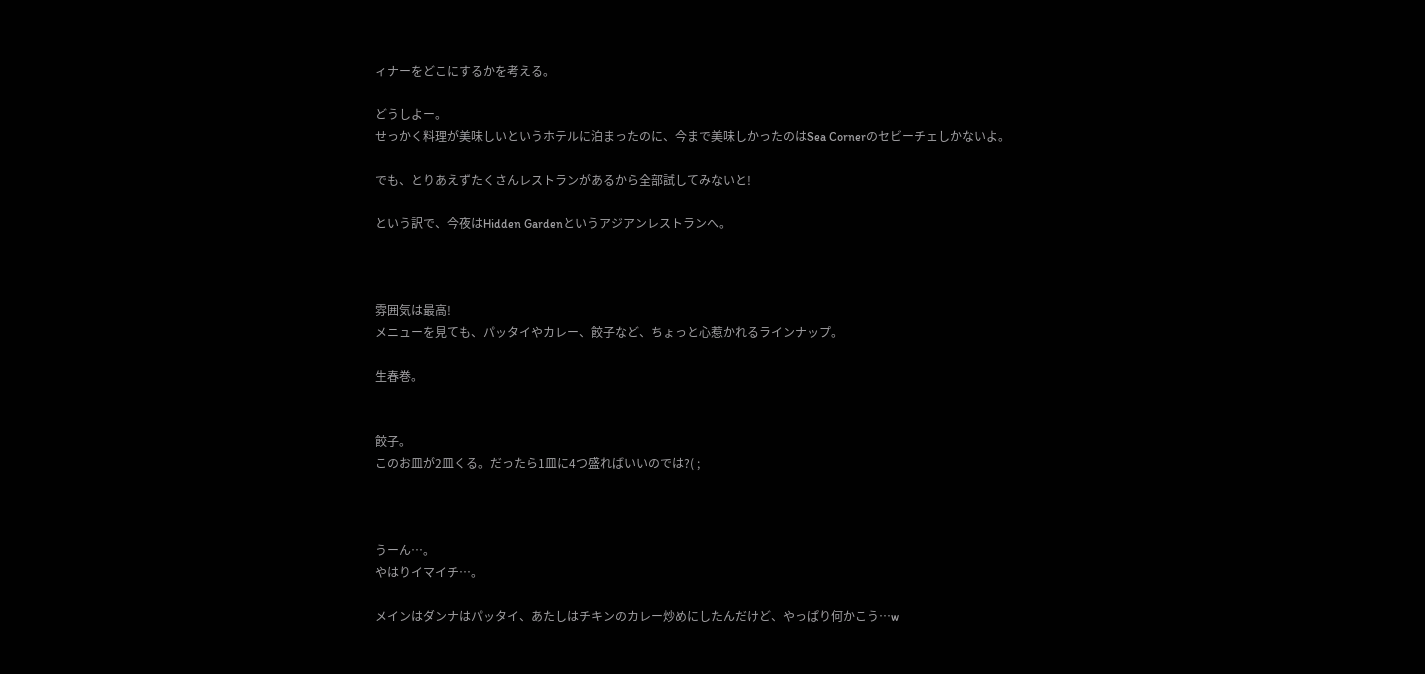ィナーをどこにするかを考える。

どうしよー。
せっかく料理が美味しいというホテルに泊まったのに、今まで美味しかったのはSea Cornerのセビーチェしかないよ。

でも、とりあえずたくさんレストランがあるから全部試してみないと!

という訳で、今夜はHidden Gardenというアジアンレストランへ。



雰囲気は最高!
メニューを見ても、パッタイやカレー、餃子など、ちょっと心惹かれるラインナップ。

生春巻。


餃子。
このお皿が2皿くる。だったら1皿に4つ盛ればいいのでは?( ;



うーん…。
やはりイマイチ…。

メインはダンナはパッタイ、あたしはチキンのカレー炒めにしたんだけど、やっぱり何かこう…w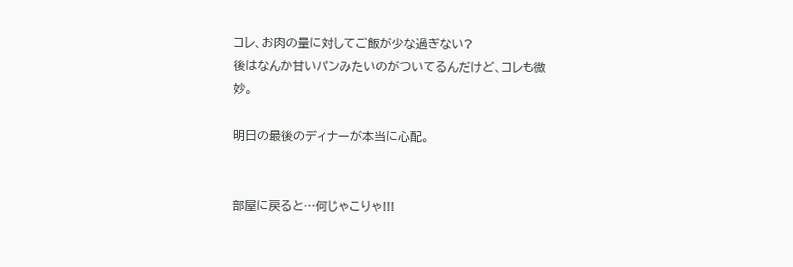コレ、お肉の量に対してご飯が少な過ぎない?
後はなんか甘いパンみたいのがついてるんだけど、コレも微妙。

明日の最後のディナーが本当に心配。


部屋に戻ると…何じゃこりゃ!!!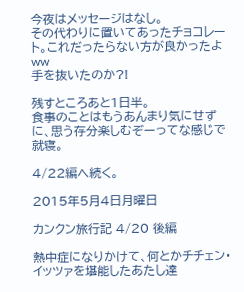今夜はメッセージはなし。
その代わりに置いてあったチョコレート。これだったらない方が良かったよww
手を抜いたのか?!

残すところあと1日半。
食事のことはもうあんまり気にせずに、思う存分楽しむぞーってな感じで就寝。

4/22編へ続く。

2015年5月4日月曜日

カンクン旅行記 4/20 後編

熱中症になりかけて、何とかチチェン・イッツァを堪能したあたし達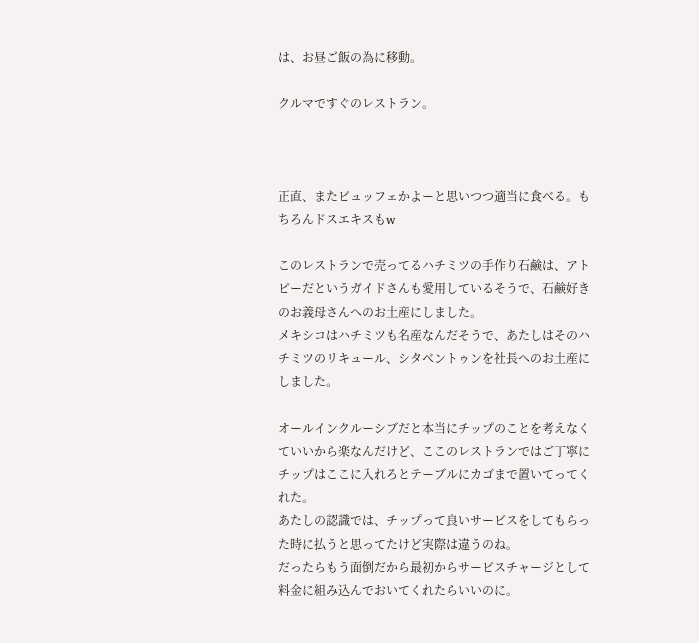は、お昼ご飯の為に移動。

クルマですぐのレストラン。



正直、またビュッフェかよーと思いつつ適当に食べる。もちろんドスエキスもw

このレストランで売ってるハチミツの手作り石鹸は、アトピーだというガイドさんも愛用しているそうで、石鹸好きのお義母さんへのお土産にしました。
メキシコはハチミツも名産なんだそうで、あたしはそのハチミツのリキュール、シタベントゥンを社長へのお土産にしました。

オールインクルーシブだと本当にチップのことを考えなくていいから楽なんだけど、ここのレストランではご丁寧にチップはここに入れろとテーブルにカゴまで置いてってくれた。
あたしの認識では、チップって良いサービスをしてもらった時に払うと思ってたけど実際は違うのね。
だったらもう面倒だから最初からサービスチャージとして料金に組み込んでおいてくれたらいいのに。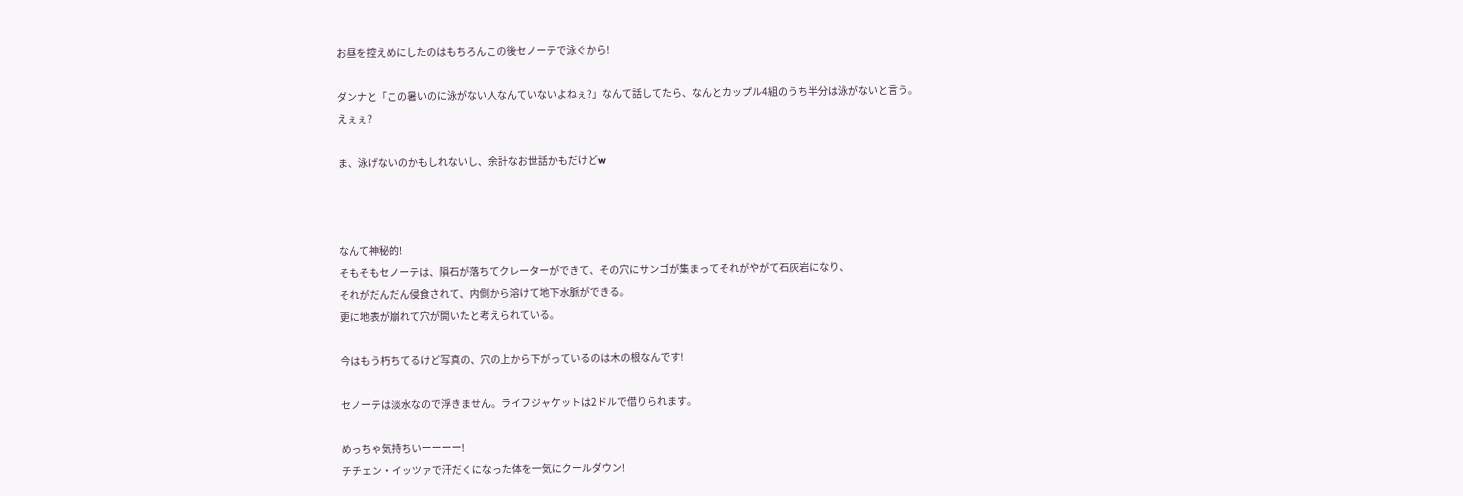お昼を控えめにしたのはもちろんこの後セノーテで泳ぐから!

ダンナと「この暑いのに泳がない人なんていないよねぇ?」なんて話してたら、なんとカップル4組のうち半分は泳がないと言う。
えぇぇ?

ま、泳げないのかもしれないし、余計なお世話かもだけどw



なんて神秘的!
そもそもセノーテは、隕石が落ちてクレーターができて、その穴にサンゴが集まってそれがやがて石灰岩になり、
それがだんだん侵食されて、内側から溶けて地下水脈ができる。
更に地表が崩れて穴が開いたと考えられている。

今はもう朽ちてるけど写真の、穴の上から下がっているのは木の根なんです!

セノーテは淡水なので浮きません。ライフジャケットは2ドルで借りられます。

めっちゃ気持ちいーーーー!
チチェン・イッツァで汗だくになった体を一気にクールダウン!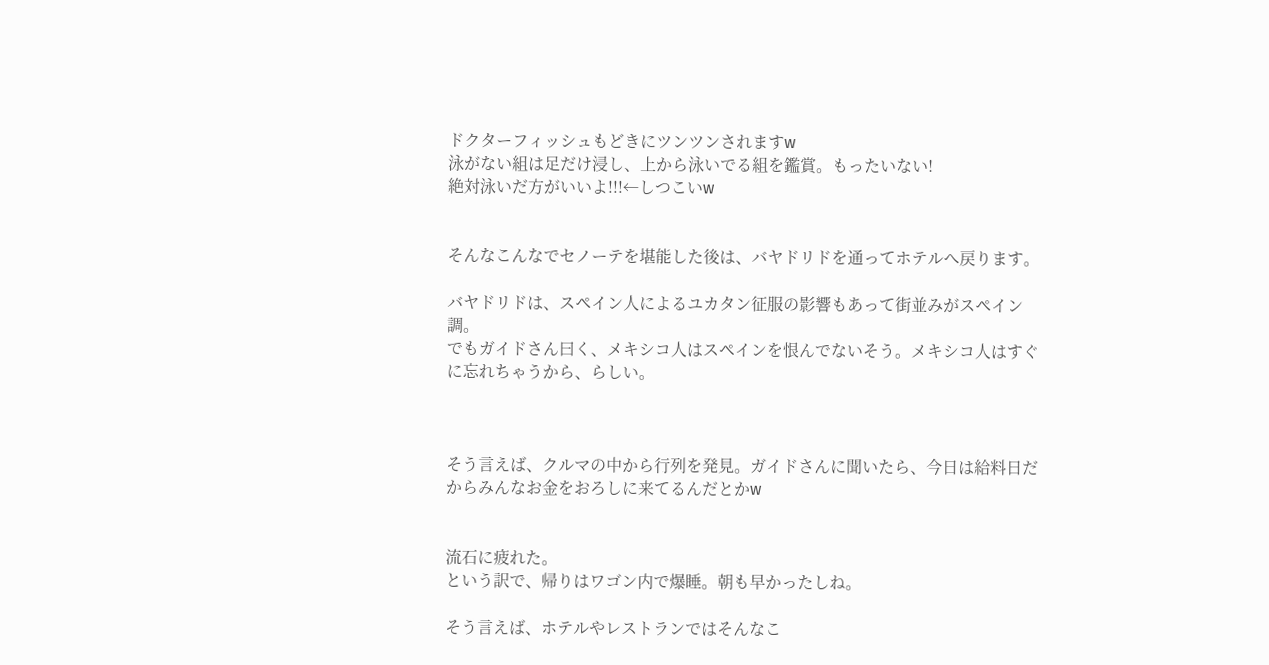ドクターフィッシュもどきにツンツンされますw
泳がない組は足だけ浸し、上から泳いでる組を鑑賞。もったいない!
絶対泳いだ方がいいよ!!!←しつこいw


そんなこんなでセノーテを堪能した後は、バヤドリドを通ってホテルへ戻ります。

バヤドリドは、スペイン人によるユカタン征服の影響もあって街並みがスペイン調。
でもガイドさん曰く、メキシコ人はスペインを恨んでないそう。メキシコ人はすぐに忘れちゃうから、らしい。



そう言えば、クルマの中から行列を発見。ガイドさんに聞いたら、今日は給料日だからみんなお金をおろしに来てるんだとかw


流石に疲れた。
という訳で、帰りはワゴン内で爆睡。朝も早かったしね。

そう言えば、ホテルやレストランではそんなこ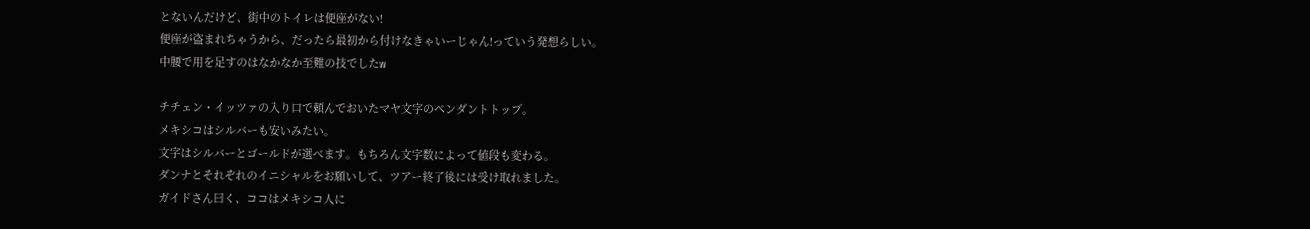とないんだけど、街中のトイレは便座がない!
便座が盗まれちゃうから、だったら最初から付けなきゃいーじゃん!っていう発想らしい。
中腰で用を足すのはなかなか至難の技でしたw

チチェン・イッツァの入り口で頼んでおいたマヤ文字のペンダントトップ。
メキシコはシルバーも安いみたい。
文字はシルバーとゴールドが選べます。もちろん文字数によって値段も変わる。
ダンナとそれぞれのイニシャルをお願いして、ツアー終了後には受け取れました。
ガイドさん曰く、ココはメキシコ人に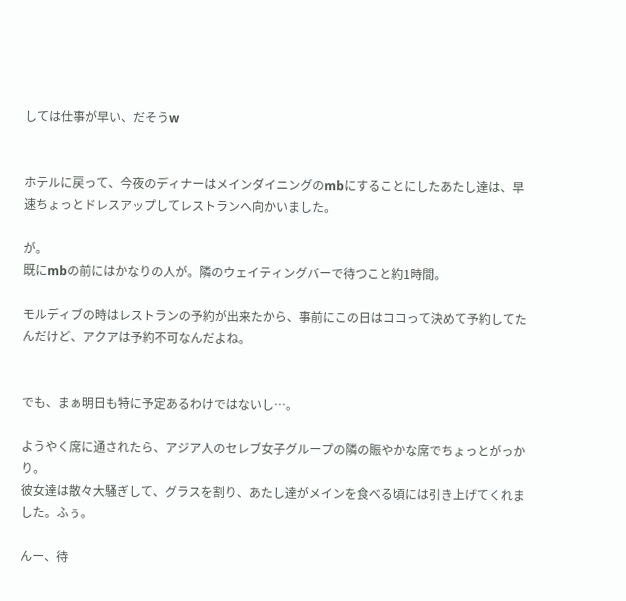しては仕事が早い、だそうw


ホテルに戻って、今夜のディナーはメインダイニングのmbにすることにしたあたし達は、早速ちょっとドレスアップしてレストランへ向かいました。

が。
既にmbの前にはかなりの人が。隣のウェイティングバーで待つこと約1時間。

モルディブの時はレストランの予約が出来たから、事前にこの日はココって決めて予約してたんだけど、アクアは予約不可なんだよね。


でも、まぁ明日も特に予定あるわけではないし…。

ようやく席に通されたら、アジア人のセレブ女子グループの隣の賑やかな席でちょっとがっかり。
彼女達は散々大騒ぎして、グラスを割り、あたし達がメインを食べる頃には引き上げてくれました。ふぅ。

んー、待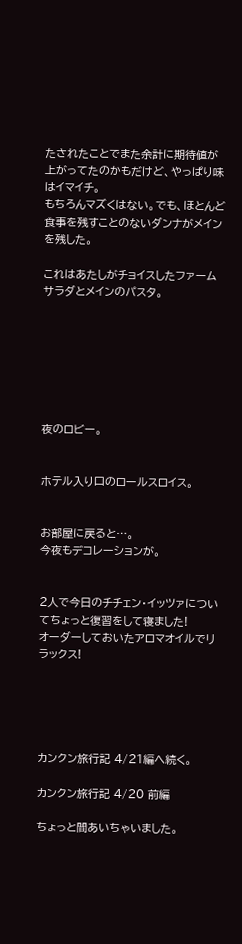たされたことでまた余計に期待値が上がってたのかもだけど、やっぱり味はイマイチ。
もちろんマズくはない。でも、ほとんど食事を残すことのないダンナがメインを残した。

これはあたしがチョイスしたファームサラダとメインのパスタ。







夜のロビー。


ホテル入り口のロールスロイス。


お部屋に戻ると…。
今夜もデコレーションが。


2人で今日のチチェン・イッツァについてちょっと復習をして寝ました!
オーダーしておいたアロマオイルでリラックス!





カンクン旅行記 4/21編へ続く。

カンクン旅行記 4/20 前編

ちょっと間あいちゃいました。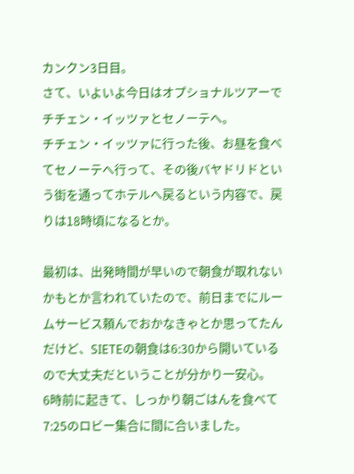カンクン3日目。
さて、いよいよ今日はオプショナルツアーでチチェン・イッツァとセノーテへ。
チチェン・イッツァに行った後、お昼を食べてセノーテへ行って、その後バヤドリドという街を通ってホテルへ戻るという内容で、戻りは18時頃になるとか。

最初は、出発時間が早いので朝食が取れないかもとか言われていたので、前日までにルームサービス頼んでおかなきゃとか思ってたんだけど、SIETEの朝食は6:30から開いているので大丈夫だということが分かり一安心。
6時前に起きて、しっかり朝ごはんを食べて7:25のロビー集合に間に合いました。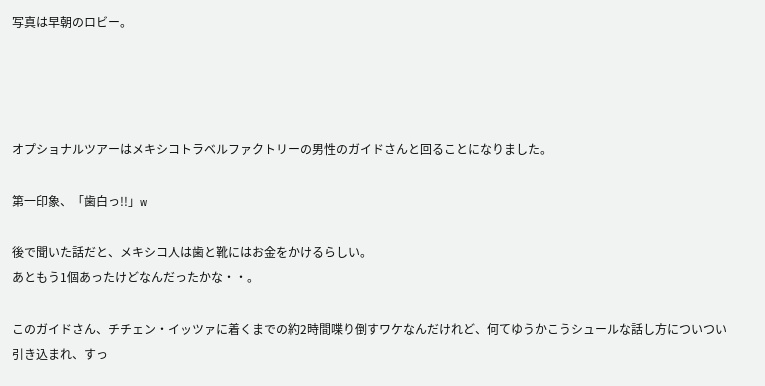写真は早朝のロビー。




オプショナルツアーはメキシコトラベルファクトリーの男性のガイドさんと回ることになりました。

第一印象、「歯白っ!!」w

後で聞いた話だと、メキシコ人は歯と靴にはお金をかけるらしい。
あともう1個あったけどなんだったかな・・。

このガイドさん、チチェン・イッツァに着くまでの約2時間喋り倒すワケなんだけれど、何てゆうかこうシュールな話し方についつい引き込まれ、すっ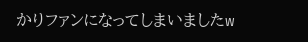かりファンになってしまいましたw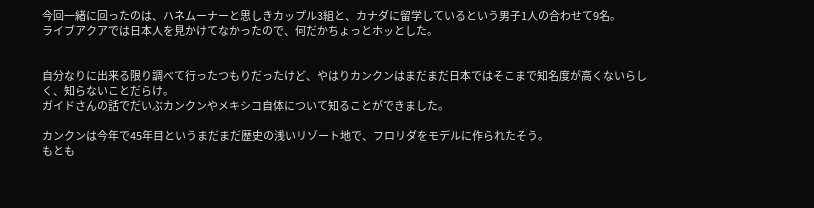今回一緒に回ったのは、ハネムーナーと思しきカップル3組と、カナダに留学しているという男子1人の合わせて9名。
ライブアクアでは日本人を見かけてなかったので、何だかちょっとホッとした。


自分なりに出来る限り調べて行ったつもりだったけど、やはりカンクンはまだまだ日本ではそこまで知名度が高くないらしく、知らないことだらけ。
ガイドさんの話でだいぶカンクンやメキシコ自体について知ることができました。

カンクンは今年で45年目というまだまだ歴史の浅いリゾート地で、フロリダをモデルに作られたそう。
もとも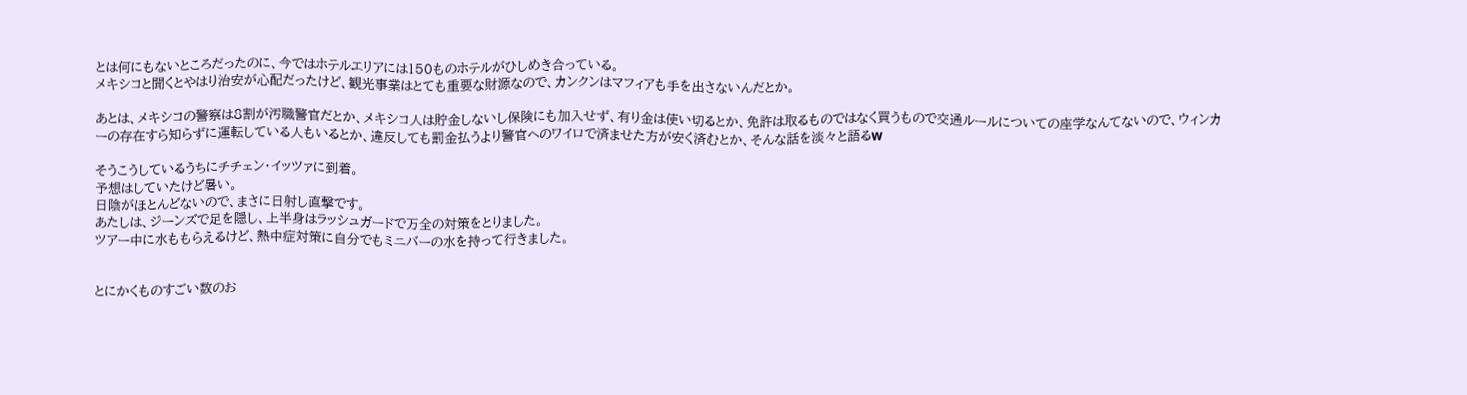とは何にもないところだったのに、今ではホテルエリアには150ものホテルがひしめき合っている。
メキシコと聞くとやはり治安が心配だったけど、観光事業はとても重要な財源なので、カンクンはマフィアも手を出さないんだとか。

あとは、メキシコの警察は8割が汚職警官だとか、メキシコ人は貯金しないし保険にも加入せず、有り金は使い切るとか、免許は取るものではなく買うもので交通ルールについての座学なんてないので、ウィンカーの存在すら知らずに運転している人もいるとか、違反しても罰金払うより警官へのワイロで済ませた方が安く済むとか、そんな話を淡々と語るw

そうこうしているうちにチチェン・イッツァに到着。
予想はしていたけど暑い。
日陰がほとんどないので、まさに日射し直撃です。
あたしは、ジーンズで足を隠し、上半身はラッシュガードで万全の対策をとりました。
ツアー中に水ももらえるけど、熱中症対策に自分でもミニバーの水を持って行きました。


とにかくものすごい数のお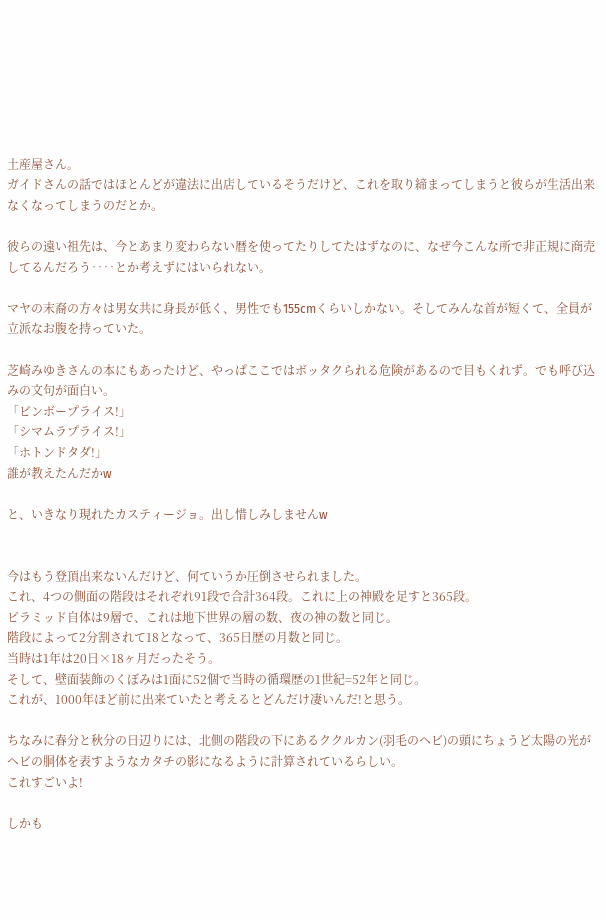土産屋さん。
ガイドさんの話ではほとんどが違法に出店しているそうだけど、これを取り締まってしまうと彼らが生活出来なくなってしまうのだとか。

彼らの遠い祖先は、今とあまり変わらない暦を使ってたりしてたはずなのに、なぜ今こんな所で非正規に商売してるんだろう‥‥とか考えずにはいられない。

マヤの末裔の方々は男女共に身長が低く、男性でも155cmくらいしかない。そしてみんな首が短くて、全員が立派なお腹を持っていた。

芝崎みゆきさんの本にもあったけど、やっぱここではボッタクられる危険があるので目もくれず。でも呼び込みの文句が面白い。
「ビンボープライス!」
「シマムラプライス!」
「ホトンドタダ!」
誰が教えたんだかw

と、いきなり現れたカスティージョ。出し惜しみしませんw


今はもう登頂出来ないんだけど、何ていうか圧倒させられました。
これ、4つの側面の階段はそれぞれ91段で合計364段。これに上の神殿を足すと365段。
ピラミッド自体は9層で、これは地下世界の層の数、夜の神の数と同じ。
階段によって2分割されて18となって、365日歴の月数と同じ。
当時は1年は20日×18ヶ月だったそう。
そして、壁面装飾のくぼみは1面に52個で当時の循環歴の1世紀=52年と同じ。
これが、1000年ほど前に出来ていたと考えるとどんだけ凄いんだ!と思う。

ちなみに春分と秋分の日辺りには、北側の階段の下にあるククルカン(羽毛のヘビ)の頭にちょうど太陽の光がヘビの胴体を表すようなカタチの影になるように計算されているらしい。
これすごいよ!

しかも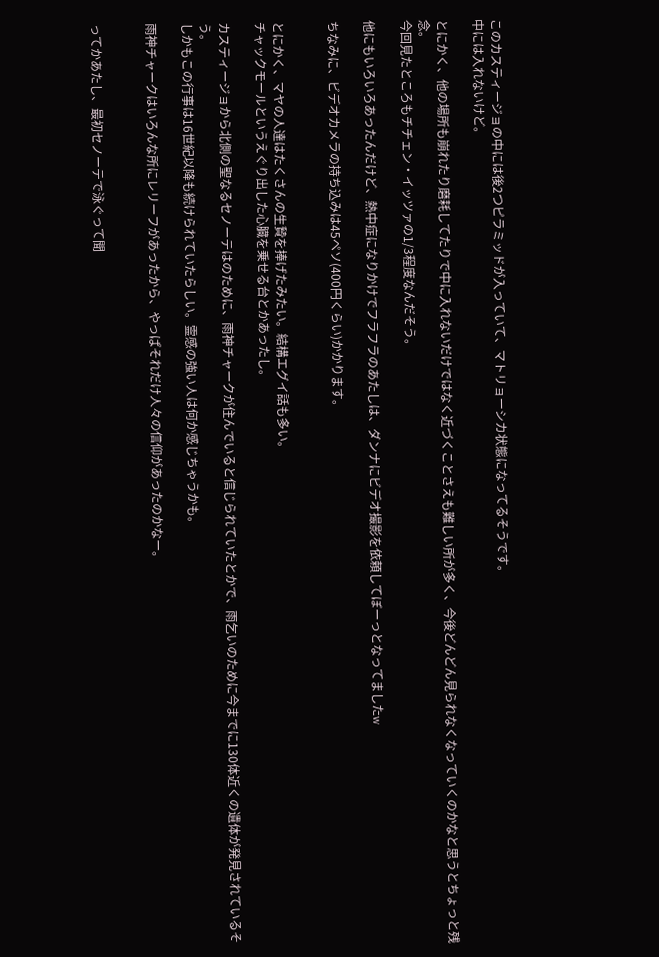このカスティージョの中には後2つピラミッドが入っていて、マトリョーシカ状態になってるそうです。
中には入れないけど。

とにかく、他の場所も崩れたり磨耗してたりで中に入れないだけではなく近づくことさえも難しい所が多く、今後どんどん見られなくなっていくのかなと思うとちょっと残念。
今回見たところもチチェン・イッツァの1/3程度なんだそう。

他にもいろいろあったんだけど、熱中症になりかけでフラフラのあたしは、ダンナにビデオ撮影を依頼してぼーっとなってましたw

ちなみに、ビデオカメラの持ち込みは45ペソ(400円くらい)かかります。


とにかく、マヤの人達はたくさんの生贄を捧げたみたい。結構エグイ話も多い。
チャックモールというえぐり出した心臓を乗せる台とかあったし。

カスティージョから北側の聖なるセノーテはのために、雨神チャークが住んでいると信じられていたとかで、雨乞いのために今までに130体近くの遺体が発見されているそう。
しかもこの行事は16世紀以降も続けられていたらしい。霊感の強い人は何か感じちゃうかも。

雨神チャークはいろんな所にレリーフがあったから、やっぱそれだけ人々の信仰があったのかなー。


ってかあたし、最初セノーテで泳ぐって聞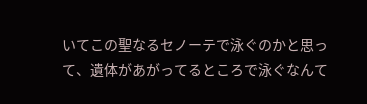いてこの聖なるセノーテで泳ぐのかと思って、遺体があがってるところで泳ぐなんて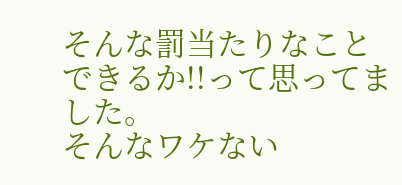そんな罰当たりなことできるか!!って思ってました。
そんなワケない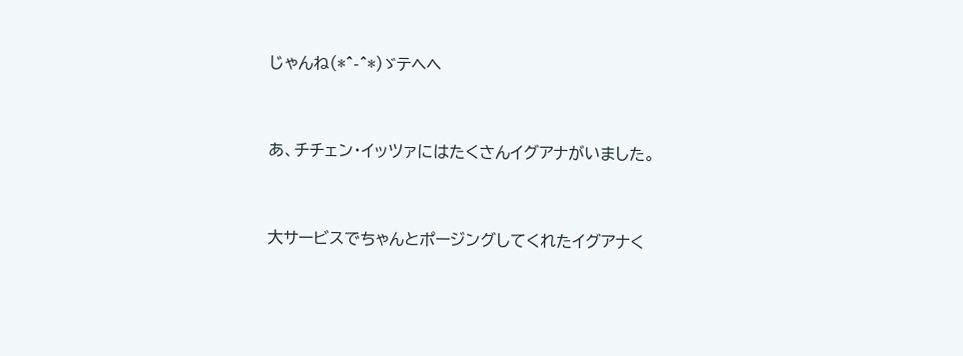じゃんね(*^-^*)ゞテヘヘ


あ、チチェン・イッツァにはたくさんイグアナがいました。


大サービスでちゃんとポージングしてくれたイグアナく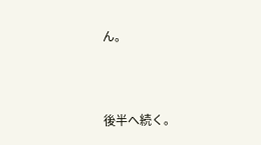ん。



後半へ続く。